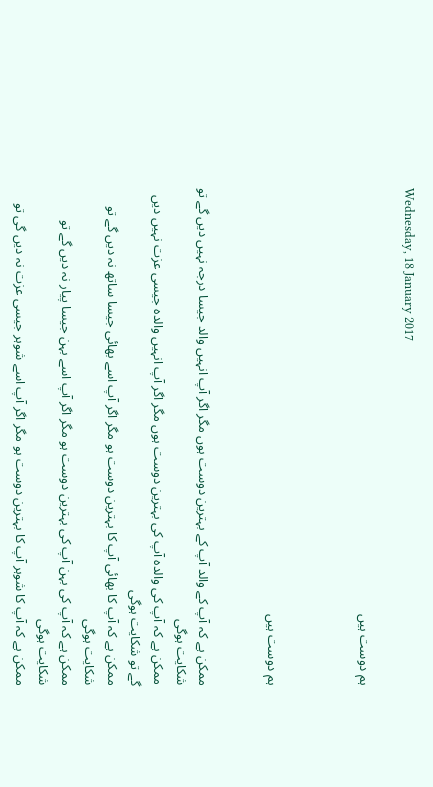Wednesday, 18 January 2017

ہم دوست ہیں



ہم دوست ہیں


ممکن ہے کہ آپ کے والد آپ کے بہترین دوست ہوں مگر اگر آپ انہیں والد جیسا درجہ نہیں دیں گے تو شکایت ہوگی
ممکن ہے کہ آپ کی والدہ آپ کی بہترین دوست ہوں مگر اگر آپ انہیں والدہ جیسی عزت نہیں دیں گے تو شکایت ہوگی
ممکن ہے کہ آپ کا بھائی آپ کا بہترین دوست ہو مگر اگر آپ اسے بھائی جیسا ساتھ نہ دیں گے تو شکایت ہوگی
ممکن ہے کہ آپ کی بہن آپ کی بہترین دوست ہو مگر اگر آپ اسے بہن جیسا پیار نہ دیں گے تو شکایت ہوگی
ممکن ہے کہ آپ کا شوہر آپ کا بہترین دوست ہو مگر اگر آپ اسے شوہر جیسی عزت نہ دیں گی تو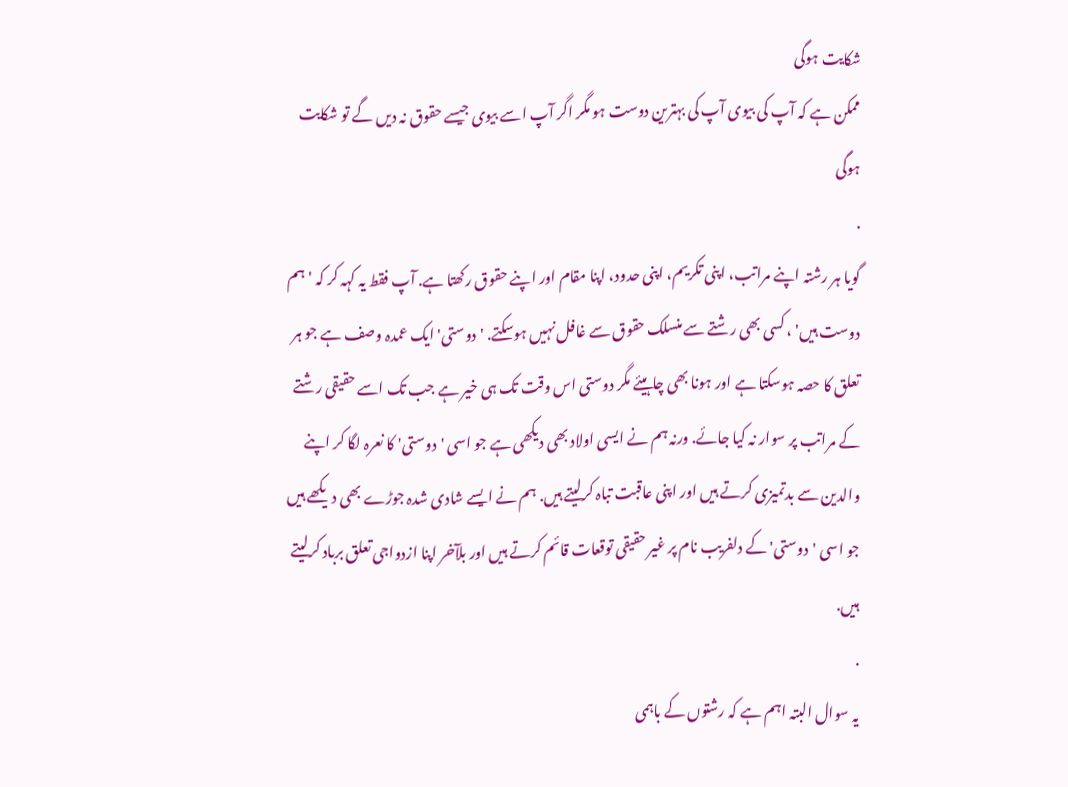شکایت ہوگی
ممکن ہے کہ آپ کی بیوی آپ کی بہترین دوست ہو مگر اگر آپ اسے بیوی جیسے حقوق نہ دیں گے تو شکایت ہوگی
.
گویا ہر رشتہ اپنے مراتب، اپنی تکریم، اپنی حدود، اپنا مقام اور اپنے حقوق رکھتا ہے. آپ فقط یہ کہہ کر کہ 'ہم دوست ہیں' ، کسی بھی رشتے سے منسلک حقوق سے غافل نہیں ہوسکتے. 'دوستی' ایک عمدہ وصف ہے جو ہر تعلق کا حصہ ہوسکتا ہے اور ہونا بھی چاہیئے مگر دوستی اس وقت تک ہی خیر ہے جب تک اسے حقیقی رشتے کے مراتب پر سوار نہ کیا جائے. ورنہ ہم نے ایسی اولاد بھی دیکھی ہے جو اسی 'دوستی' کا نعرہ لگا کر اپنے والدین سے بدتمیزی کرتے ہیں اور اپنی عاقبت تباہ کرلیتے ہیں. ہم نے ایسے شادی شدہ جوڑے بھی دیکھے ہیں جو اسی 'دوستی' کے دلفریب نام پر غیر حقیقی توقعات قائم کرتے ہیں اور بلآخر اپنا ازدواجی تعلق برباد کرلیتے ہیں.
.
یہ سوال البتہ اہم ہے کہ رشتوں کے باہمی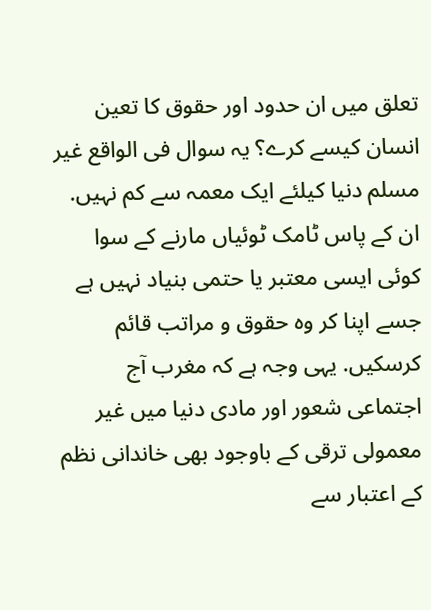تعلق میں ان حدود اور حقوق کا تعین انسان کیسے کرے؟ یہ سوال فی الواقع غیر مسلم دنیا کیلئے ایک معمہ سے کم نہیں. ان کے پاس ٹامک ٹوئیاں مارنے کے سوا کوئی ایسی معتبر یا حتمی بنیاد نہیں ہے جسے اپنا کر وہ حقوق و مراتب قائم کرسکیں. یہی وجہ ہے کہ مغرب آج اجتماعی شعور اور مادی دنیا میں غیر معمولی ترقی کے باوجود بھی خاندانی نظم کے اعتبار سے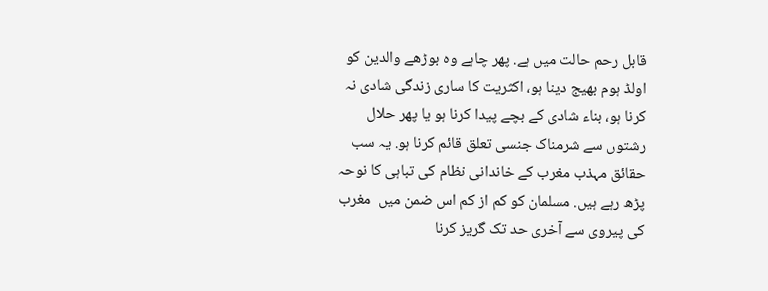قابل رحم حالت میں ہے. پھر چاہے وہ بوڑھے والدین کو اولڈ ہوم بھیج دینا ہو، اکثریت کا ساری زندگی شادی نہ کرنا ہو، بناء شادی کے بچے پیدا کرنا ہو یا پھر حلال رشتوں سے شرمناک جنسی تعلق قائم کرنا ہو. یہ سب حقائق مہذب مغرب کے خاندانی نظام کی تباہی کا نوحہ پڑھ رہے ہیں. مسلمان کو کم از کم اس ضمن میں  مغرب کی پیروی سے آخری حد تک گریز کرنا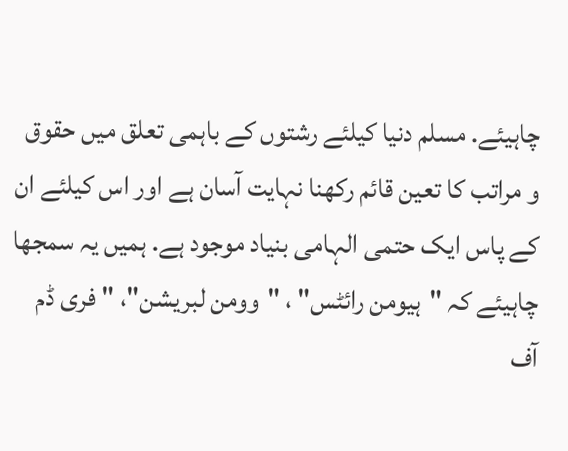چاہیئے. مسلم دنیا کیلئے رشتوں کے باہمی تعلق میں حقوق و مراتب کا تعین قائم رکھنا نہایت آسان ہے اور اس کیلئے ان کے پاس ایک حتمی الہامی بنیاد موجود ہے. ہمیں یہ سمجھا چاہیئے کہ "ہیومن رائٹس" ، "وومن لبریشن"، " فری ڈم آف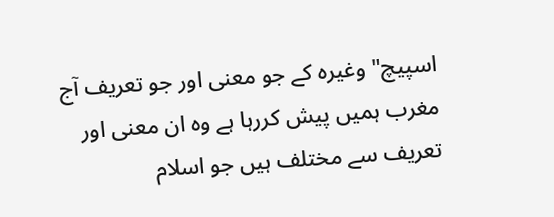اسپیچ" وغیرہ کے جو معنی اور جو تعریف آج مغرب ہمیں پیش کررہا ہے وہ ان معنی اور تعریف سے مختلف ہیں جو اسلام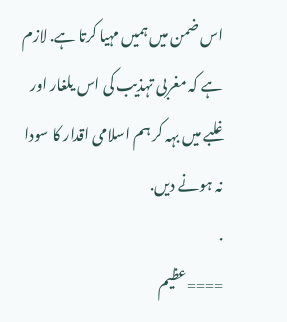اس ضمن میں ہمیں مہیا کرتا ہے. لازم ہے کہ مغربی تہذیب کی اس یلغار اور غلبے میں بہہ کر ہم اسلامی اقدار کا سودا نہ ہونے دیں.
.
====عظیم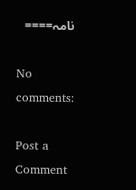نامہ====

No comments:

Post a Comment